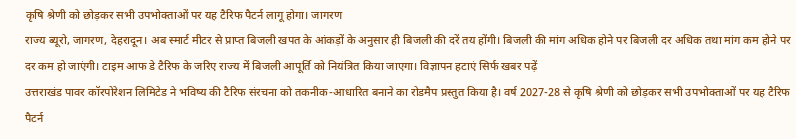कृषि श्रेणी को छोड़कर सभी उपभोक्ताओं पर यह टैरिफ पैटर्न लागू होगा। जागरण
राज्य ब्यूरो, जागरण, देहरादून। अब स्मार्ट मीटर से प्राप्त बिजली खपत के आंकड़ों के अनुसार ही बिजली की दरें तय होंगी। बिजली की मांग अधिक होने पर बिजली दर अधिक तथा मांग कम होने पर दर कम हो जाएंगी। टाइम आफ डे टैरिफ के जरिए राज्य में बिजली आपूर्ति को नियंत्रित किया जाएगा। विज्ञापन हटाएं सिर्फ खबर पढ़ें
उत्तराखंड पावर कॉरपोरेशन लिमिटेड ने भविष्य की टैरिफ संरचना को तकनीक-आधारित बनाने का रोडमैप प्रस्तुत किया है। वर्ष 2027-28 से कृषि श्रेणी को छोड़कर सभी उपभोक्ताओं पर यह टैरिफ पैटर्न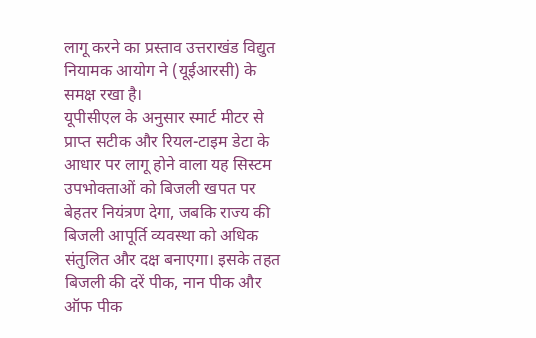लागू करने का प्रस्ताव उत्तराखंड विद्युत नियामक आयोग ने (यूईआरसी) के समक्ष रखा है।
यूपीसीएल के अनुसार स्मार्ट मीटर से प्राप्त सटीक और रियल-टाइम डेटा के आधार पर लागू होने वाला यह सिस्टम उपभोक्ताओं को बिजली खपत पर बेहतर नियंत्रण देगा, जबकि राज्य की बिजली आपूर्ति व्यवस्था को अधिक संतुलित और दक्ष बनाएगा। इसके तहत बिजली की दरें पीक, नान पीक और ऑफ पीक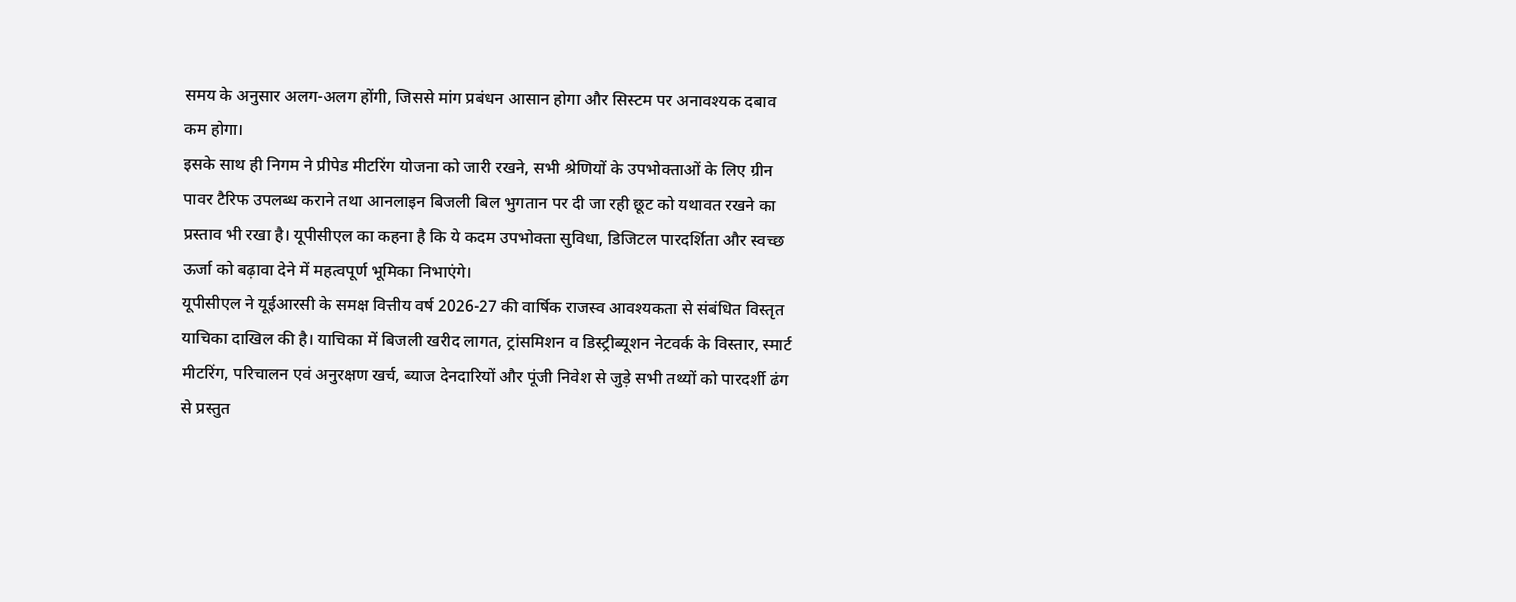समय के अनुसार अलग-अलग होंगी, जिससे मांग प्रबंधन आसान होगा और सिस्टम पर अनावश्यक दबाव कम होगा।
इसके साथ ही निगम ने प्रीपेड मीटरिंग योजना को जारी रखने, सभी श्रेणियों के उपभोक्ताओं के लिए ग्रीन पावर टैरिफ उपलब्ध कराने तथा आनलाइन बिजली बिल भुगतान पर दी जा रही छूट को यथावत रखने का प्रस्ताव भी रखा है। यूपीसीएल का कहना है कि ये कदम उपभोक्ता सुविधा, डिजिटल पारदर्शिता और स्वच्छ ऊर्जा को बढ़ावा देने में महत्वपूर्ण भूमिका निभाएंगे।
यूपीसीएल ने यूईआरसी के समक्ष वित्तीय वर्ष 2026-27 की वार्षिक राजस्व आवश्यकता से संबंधित विस्तृत याचिका दाखिल की है। याचिका में बिजली खरीद लागत, ट्रांसमिशन व डिस्ट्रीब्यूशन नेटवर्क के विस्तार, स्मार्ट मीटरिंग, परिचालन एवं अनुरक्षण खर्च, ब्याज देनदारियों और पूंजी निवेश से जुड़े सभी तथ्यों को पारदर्शी ढंग से प्रस्तुत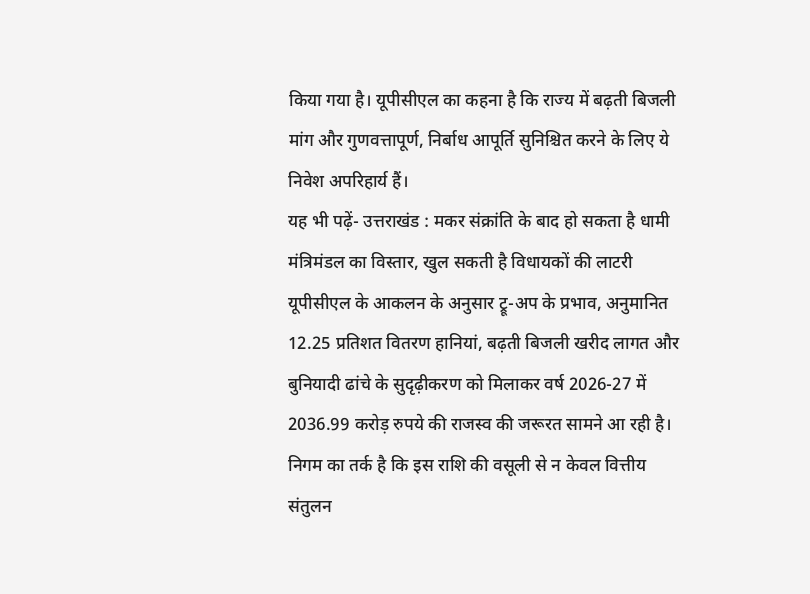किया गया है। यूपीसीएल का कहना है कि राज्य में बढ़ती बिजली मांग और गुणवत्तापूर्ण, निर्बाध आपूर्ति सुनिश्चित करने के लिए ये निवेश अपरिहार्य हैं।
यह भी पढ़ें- उत्तराखंड : मकर संक्रांति के बाद हो सकता है धामी मंत्रिमंडल का विस्तार, खुल सकती है विधायकों की लाटरी
यूपीसीएल के आकलन के अनुसार ट्रू-अप के प्रभाव, अनुमानित 12.25 प्रतिशत वितरण हानियां, बढ़ती बिजली खरीद लागत और बुनियादी ढांचे के सुदृढ़ीकरण को मिलाकर वर्ष 2026-27 में 2036.99 करोड़ रुपये की राजस्व की जरूरत सामने आ रही है। निगम का तर्क है कि इस राशि की वसूली से न केवल वित्तीय संतुलन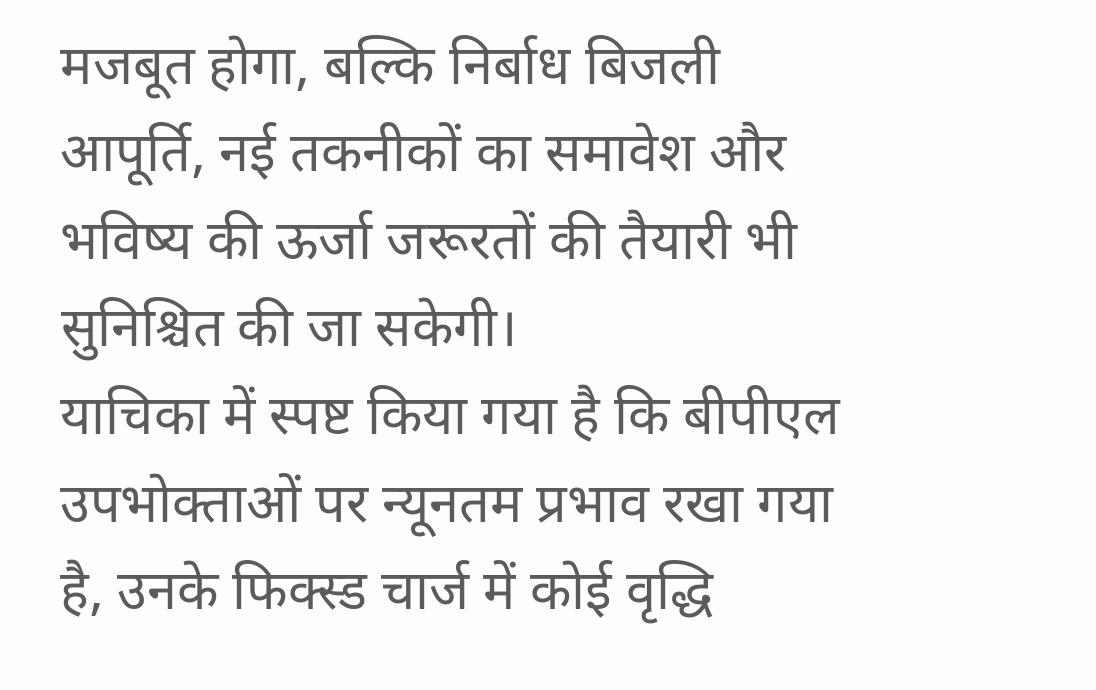मजबूत होगा, बल्कि निर्बाध बिजली आपूर्ति, नई तकनीकों का समावेश और भविष्य की ऊर्जा जरूरतों की तैयारी भी सुनिश्चित की जा सकेगी।
याचिका में स्पष्ट किया गया है कि बीपीएल उपभोक्ताओं पर न्यूनतम प्रभाव रखा गया है, उनके फिक्स्ड चार्ज में कोई वृद्धि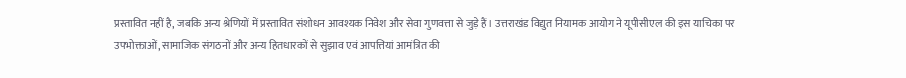प्रस्तावित नहीं है, जबकि अन्य श्रेणियों में प्रस्तावित संशोधन आवश्यक निवेश और सेवा गुणवत्ता से जुड़े हैं। उत्तराखंड विद्युत नियामक आयोग ने यूपीसीएल की इस याचिका पर उपभोक्ताओं, सामाजिक संगठनों और अन्य हितधारकों से सुझाव एवं आपत्तियां आमंत्रित की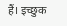हैं। इच्छुक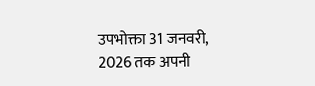उपभोक्ता 31 जनवरी, 2026 तक अपनी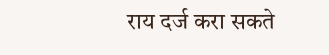राय दर्ज करा सकते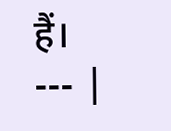हैं।
--- |